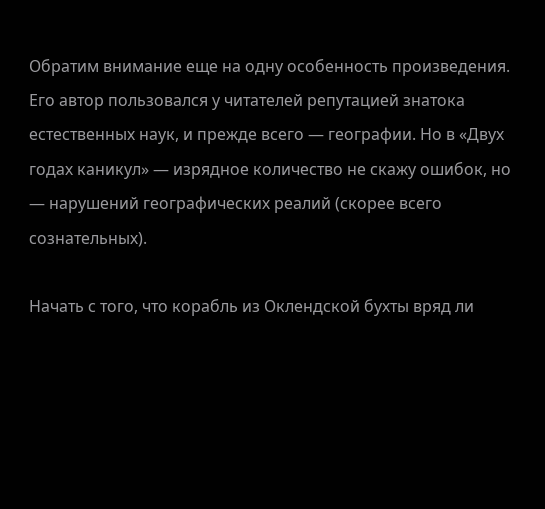Обратим внимание еще на одну особенность произведения. Его автор пользовался у читателей репутацией знатока естественных наук, и прежде всего — географии. Но в «Двух годах каникул» — изрядное количество не скажу ошибок, но — нарушений географических реалий (скорее всего сознательных).

Начать с того, что корабль из Оклендской бухты вряд ли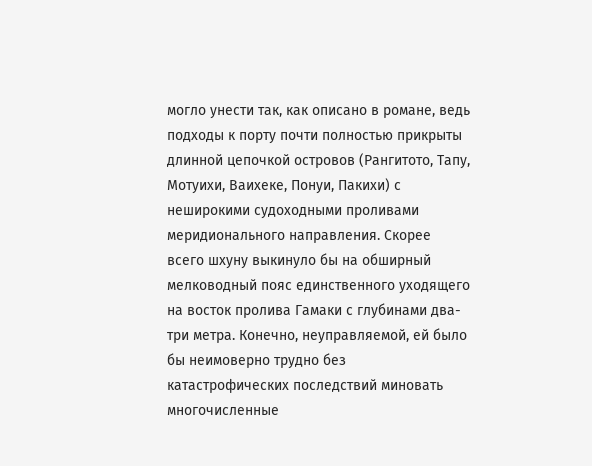могло унести так, как описано в романе, ведь подходы к порту почти полностью прикрыты длинной цепочкой островов (Рангитото, Тапу, Мотуихи, Ваихеке, Понуи, Пакихи) с неширокими судоходными проливами меридионального направления. Скорее всего шхуну выкинуло бы на обширный мелководный пояс единственного уходящего на восток пролива Гамаки с глубинами два-три метра. Конечно, неуправляемой, ей было бы неимоверно трудно без катастрофических последствий миновать многочисленные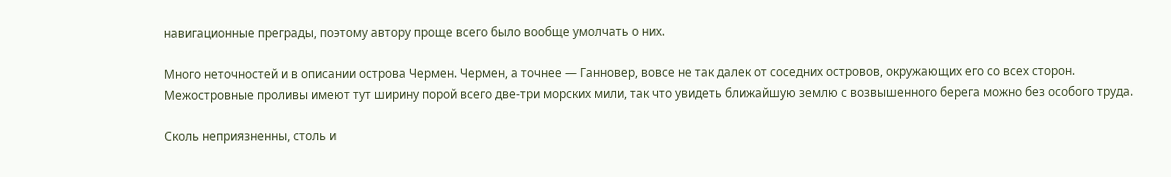навигационные преграды, поэтому автору проще всего было вообще умолчать о них.

Много неточностей и в описании острова Чермен. Чермен, а точнее — Ганновер, вовсе не так далек от соседних островов, окружающих его со всех сторон. Межостровные проливы имеют тут ширину порой всего две-три морских мили, так что увидеть ближайшую землю с возвышенного берега можно без особого труда.

Сколь неприязненны, столь и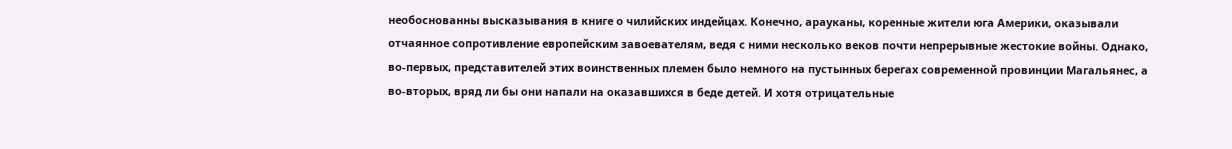необоснованны высказывания в книге о чилийских индейцах. Конечно, арауканы, коренные жители юга Америки, оказывали отчаянное сопротивление европейским завоевателям, ведя с ними несколько веков почти непрерывные жестокие войны. Однако, во-первых, представителей этих воинственных племен было немного на пустынных берегах современной провинции Магальянес, а во-вторых, вряд ли бы они напали на оказавшихся в беде детей. И хотя отрицательные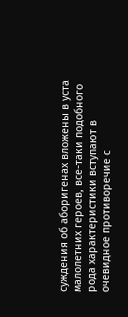суждения об аборигенах вложены в уста малолетних героев, все-таки подобного рода характеристики вступают в очевидное противоречие с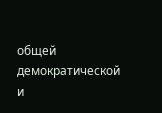общей демократической и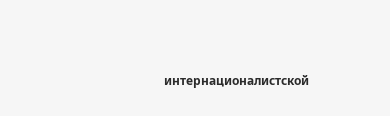интернационалистской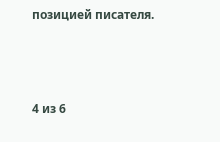позицией писателя.



4 из 6